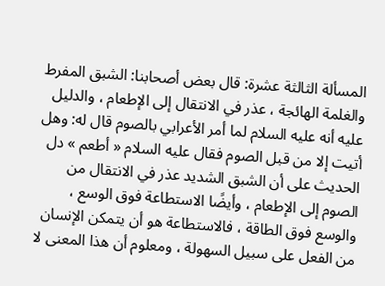المسألة الثالثة عشرة: قال بعض أصحابنا: الشبق المفرط والغلمة الهائجة ، عذر في الانتقال إلى الإطعام ، والدليل عليه أنه عليه السلام لما أمر الأعرابي بالصوم قال له: وهل أتيت إلا من قبل الصوم فقال عليه السلام « أطعم » دل الحديث على أن الشبق الشديد عذر في الانتقال من الصوم إلى الإطعام ، وأيضًا الاستطاعة فوق الوسع ، والوسع فوق الطاقة ، فالاستطاعة هو أن يتمكن الإنسان من الفعل على سبيل السهولة ، ومعلوم أن هذا المعنى لا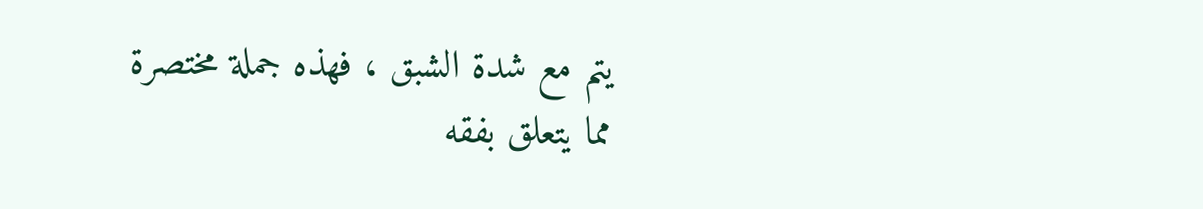يتم مع شدة الشبق ، فهذه جملة مختصرة مما يتعلق بفقه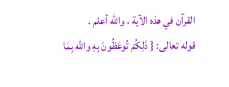القرآن في هذه الآية ، والله أعلم .
قوله تعالى: { ذَلِكُمْ تُوعَظُونَ بِهِ والله بِمَا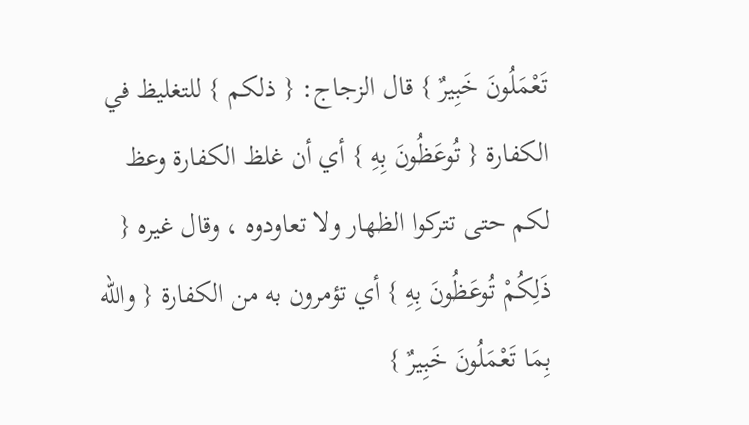تَعْمَلُونَ خَبِيرٌ } قال الزجاج: { ذلكم } للتغليظ في الكفارة { تُوعَظُونَ بِهِ } أي أن غلظ الكفارة وعظ لكم حتى تتركوا الظهار ولا تعاودوه ، وقال غيره { ذَلِكُمْ تُوعَظُونَ بِهِ } أي تؤمرون به من الكفارة { والله بِمَا تَعْمَلُونَ خَبِيرٌ }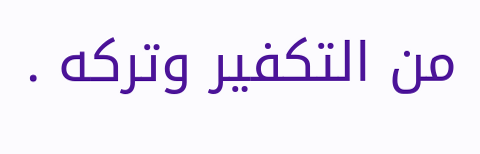من التكفير وتركه .